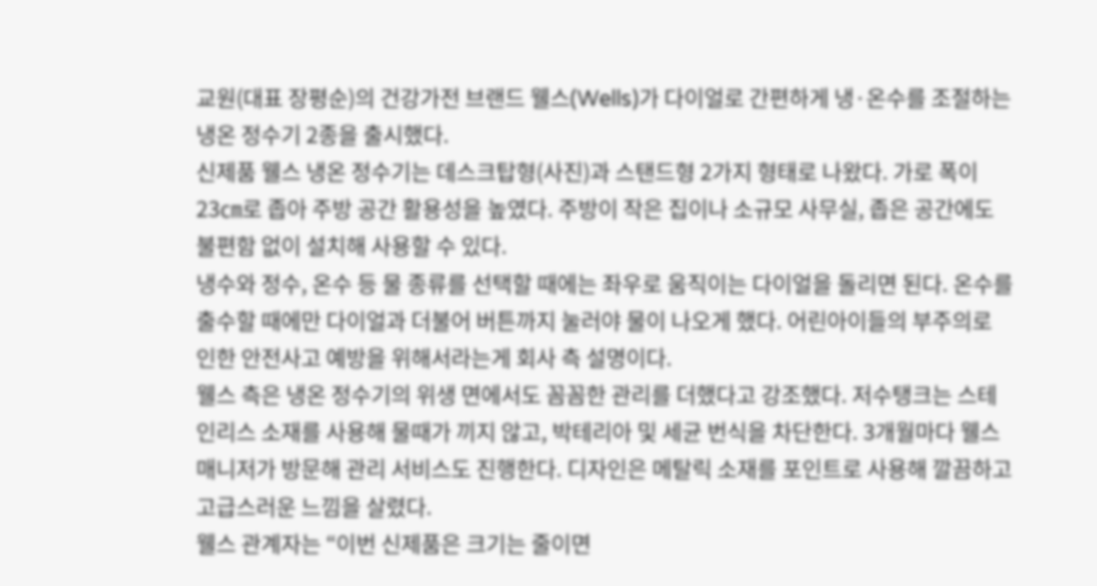교원(대표 장평순)의 건강가전 브랜드 웰스(Wells)가 다이얼로 간편하게 냉·온수를 조절하는 냉온 정수기 2종을 출시했다.
신제품 웰스 냉온 정수기는 데스크탑형(사진)과 스탠드형 2가지 형태로 나왔다. 가로 폭이 23㎝로 좁아 주방 공간 활용성을 높였다. 주방이 작은 집이나 소규모 사무실, 좁은 공간에도 불편함 없이 설치해 사용할 수 있다.
냉수와 정수, 온수 등 물 종류를 선택할 때에는 좌우로 움직이는 다이얼을 돌리면 된다. 온수를 출수할 때에만 다이얼과 더불어 버튼까지 눌러야 물이 나오게 했다. 어린아이들의 부주의로 인한 안전사고 예방을 위해서라는게 회사 측 설명이다.
웰스 측은 냉온 정수기의 위생 면에서도 꼼꼼한 관리를 더했다고 강조했다. 저수탱크는 스테인리스 소재를 사용해 물때가 끼지 않고, 박테리아 및 세균 번식을 차단한다. 3개월마다 웰스매니저가 방문해 관리 서비스도 진행한다. 디자인은 메탈릭 소재를 포인트로 사용해 깔끔하고 고급스러운 느낌을 살렸다.
웰스 관계자는 “이번 신제품은 크기는 줄이면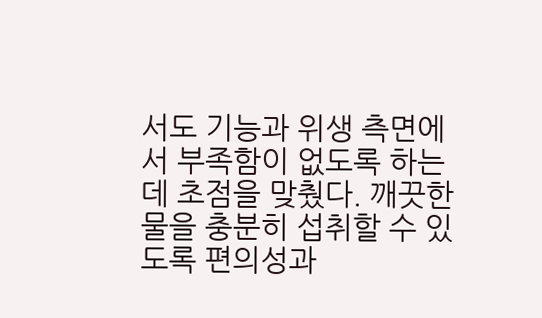서도 기능과 위생 측면에서 부족함이 없도록 하는 데 초점을 맞췄다. 깨끗한 물을 충분히 섭취할 수 있도록 편의성과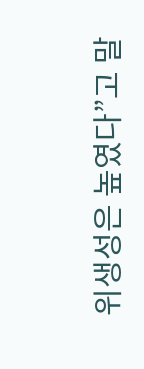위생성은 높였다”고 말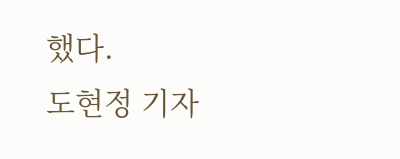했다.
도현정 기자